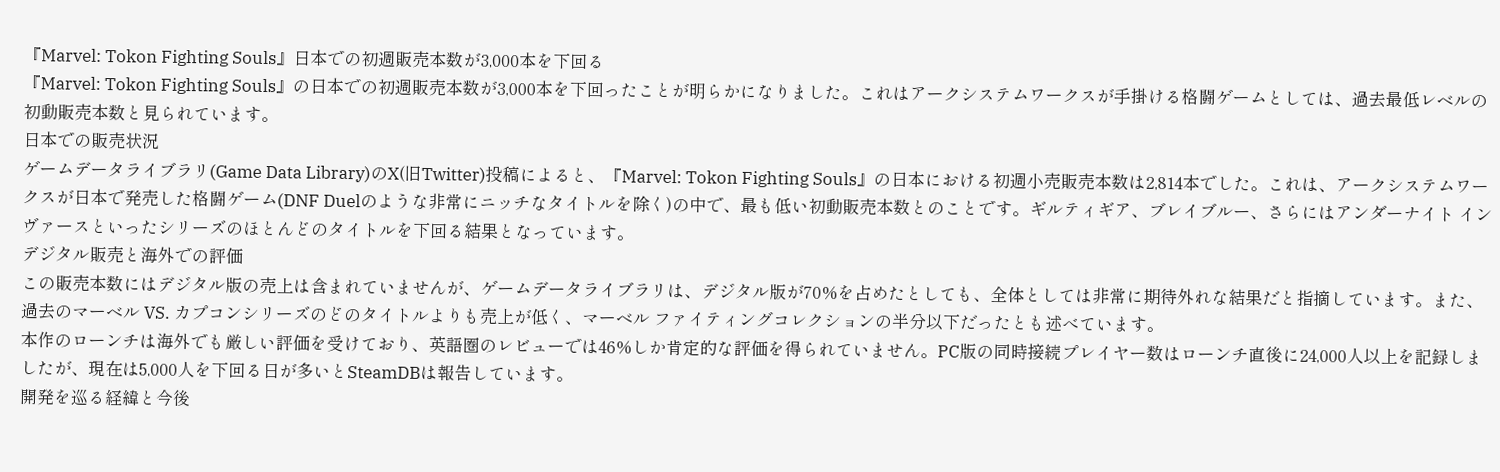『Marvel: Tokon Fighting Souls』日本での初週販売本数が3,000本を下回る
『Marvel: Tokon Fighting Souls』の日本での初週販売本数が3,000本を下回ったことが明らかになりました。これはアークシステムワークスが手掛ける格闘ゲームとしては、過去最低レベルの初動販売本数と見られています。
日本での販売状況
ゲームデータライブラリ(Game Data Library)のX(旧Twitter)投稿によると、『Marvel: Tokon Fighting Souls』の日本における初週小売販売本数は2,814本でした。これは、アークシステムワークスが日本で発売した格闘ゲーム(DNF Duelのような非常にニッチなタイトルを除く)の中で、最も低い初動販売本数とのことです。ギルティギア、ブレイブルー、さらにはアンダーナイト インヴァースといったシリーズのほとんどのタイトルを下回る結果となっています。
デジタル販売と海外での評価
この販売本数にはデジタル版の売上は含まれていませんが、ゲームデータライブラリは、デジタル版が70%を占めたとしても、全体としては非常に期待外れな結果だと指摘しています。また、過去のマーベル VS. カプコンシリーズのどのタイトルよりも売上が低く、マーベル ファイティングコレクションの半分以下だったとも述べています。
本作のローンチは海外でも厳しい評価を受けており、英語圏のレビューでは46%しか肯定的な評価を得られていません。PC版の同時接続プレイヤー数はローンチ直後に24,000人以上を記録しましたが、現在は5,000人を下回る日が多いとSteamDBは報告しています。
開発を巡る経緯と今後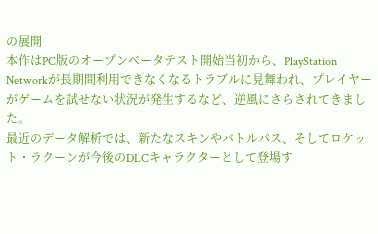の展開
本作はPC版のオープンベータテスト開始当初から、PlayStation Networkが長期間利用できなくなるトラブルに見舞われ、プレイヤーがゲームを試せない状況が発生するなど、逆風にさらされてきました。
最近のデータ解析では、新たなスキンやバトルパス、そしてロケット・ラクーンが今後のDLCキャラクターとして登場す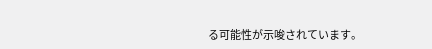る可能性が示唆されています。